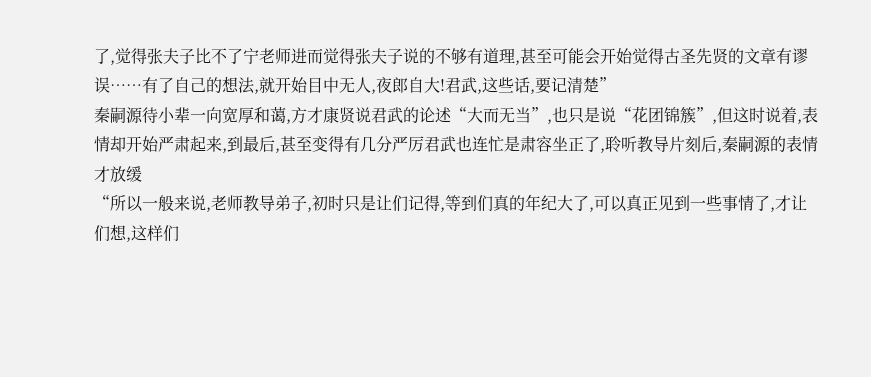了,觉得张夫子比不了宁老师进而觉得张夫子说的不够有道理,甚至可能会开始觉得古圣先贤的文章有谬误……有了自己的想法,就开始目中无人,夜郎自大!君武,这些话,要记清楚”
秦嗣源待小辈一向宽厚和蔼,方才康贤说君武的论述“大而无当”,也只是说“花团锦簇”,但这时说着,表情却开始严肃起来,到最后,甚至变得有几分严厉君武也连忙是肃容坐正了,聆听教导片刻后,秦嗣源的表情才放缓
“所以一般来说,老师教导弟子,初时只是让们记得,等到们真的年纪大了,可以真正见到一些事情了,才让们想,这样们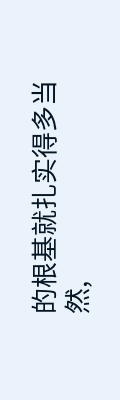的根基就扎实得多当然,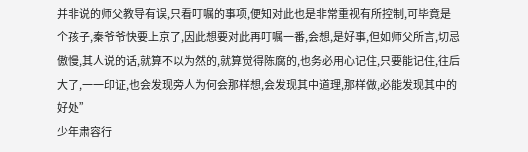并非说的师父教导有误,只看叮嘱的事项,便知对此也是非常重视有所控制,可毕竟是个孩子,秦爷爷快要上京了,因此想要对此再叮嘱一番,会想,是好事,但如师父所言,切忌傲慢,其人说的话,就算不以为然的,就算觉得陈腐的,也务必用心记住,只要能记住,往后大了,一一印证,也会发现旁人为何会那样想,会发现其中道理,那样做,必能发现其中的好处”
少年肃容行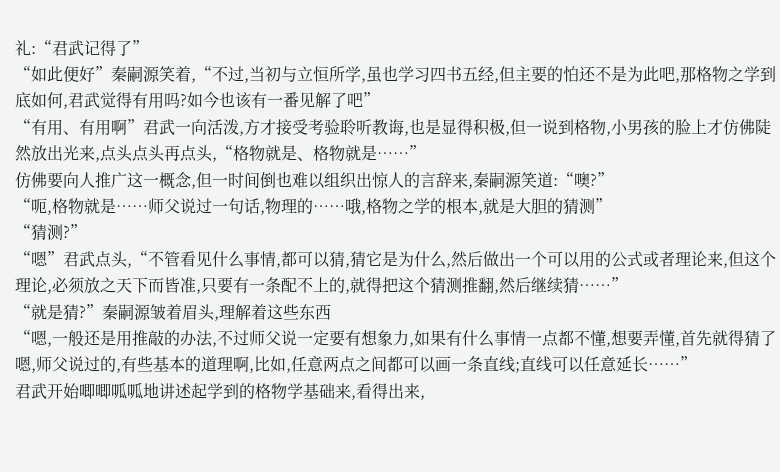礼:“君武记得了”
“如此便好”秦嗣源笑着,“不过,当初与立恒所学,虽也学习四书五经,但主要的怕还不是为此吧,那格物之学到底如何,君武觉得有用吗?如今也该有一番见解了吧”
“有用、有用啊”君武一向活泼,方才接受考验聆听教诲,也是显得积极,但一说到格物,小男孩的脸上才仿佛陡然放出光来,点头点头再点头,“格物就是、格物就是……”
仿佛要向人推广这一概念,但一时间倒也难以组织出惊人的言辞来,秦嗣源笑道:“噢?”
“呃,格物就是……师父说过一句话,物理的……哦,格物之学的根本,就是大胆的猜测”
“猜测?”
“嗯”君武点头,“不管看见什么事情,都可以猜,猜它是为什么,然后做出一个可以用的公式或者理论来,但这个理论,必须放之天下而皆准,只要有一条配不上的,就得把这个猜测推翻,然后继续猜……”
“就是猜?”秦嗣源皱着眉头,理解着这些东西
“嗯,一般还是用推敲的办法,不过师父说一定要有想象力,如果有什么事情一点都不懂,想要弄懂,首先就得猜了嗯,师父说过的,有些基本的道理啊,比如,任意两点之间都可以画一条直线;直线可以任意延长……”
君武开始唧唧呱呱地讲述起学到的格物学基础来,看得出来,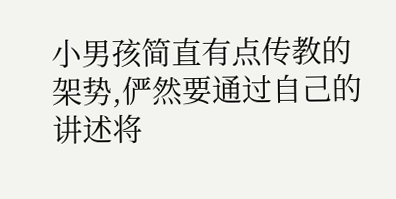小男孩简直有点传教的架势,俨然要通过自己的讲述将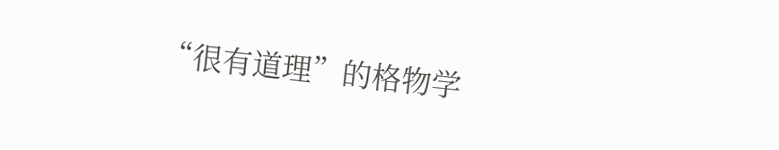“很有道理”的格物学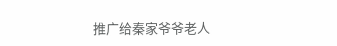推广给秦家爷爷老人